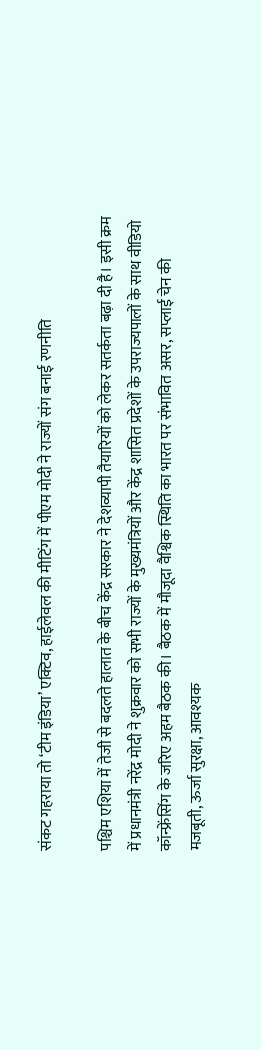संकट गहराया तो ‘टीम इंडिया’ एक्टिव, हाईलेवल की मीटिंग में पीएम मोदी ने राज्यों संग बनाई रणनीति

पश्चिम एशिया में तेजी से बदलते हालात के बीच केंद्र सरकार ने देशव्यापी तैयारियों को लेकर सतर्कता बढ़ा दी है। इसी क्रम में प्रधानमंत्री नरेंद्र मोदी ने शुक्रवार को सभी राज्यों के मुख्यमंत्रियों और केंद्र शासित प्रदेशों के उपराज्यपालों के साथ वीडियो कॉन्फ्रेंसिंग के जरिए अहम बैठक की। बैठक में मौजूदा वैश्विक स्थिति का भारत पर संभावित असर, सप्लाई चेन की मजबूती, ऊर्जा सुरक्षा, आवश्यक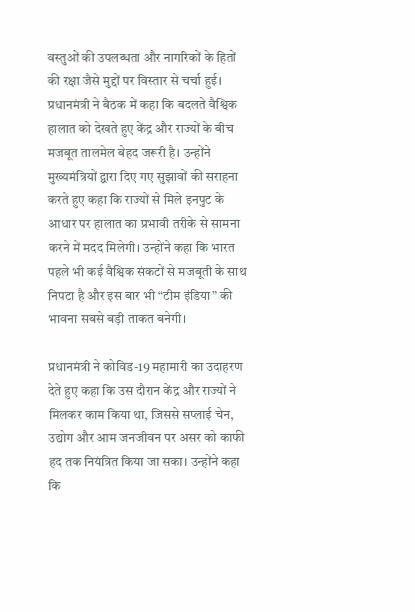वस्तुओं की उपलब्धता और नागरिकों के हितों की रक्षा जैसे मुद्दों पर विस्तार से चर्चा हुई। प्रधानमंत्री ने बैठक में कहा कि बदलते वैश्विक हालात को देखते हुए केंद्र और राज्यों के बीच मजबूत तालमेल बेहद जरूरी है। उन्होंने मुख्यमंत्रियों द्वारा दिए गए सुझावों की सराहना करते हुए कहा कि राज्यों से मिले इनपुट के आधार पर हालात का प्रभावी तरीके से सामना करने में मदद मिलेगी। उन्होंने कहा कि भारत पहले भी कई वैश्विक संकटों से मजबूती के साथ निपटा है और इस बार भी “टीम इंडिया” की भावना सबसे बड़ी ताकत बनेगी।

प्रधानमंत्री ने कोविड-19 महामारी का उदाहरण देते हुए कहा कि उस दौरान केंद्र और राज्यों ने मिलकर काम किया था, जिससे सप्लाई चेन, उद्योग और आम जनजीवन पर असर को काफी हद तक नियंत्रित किया जा सका। उन्होंने कहा कि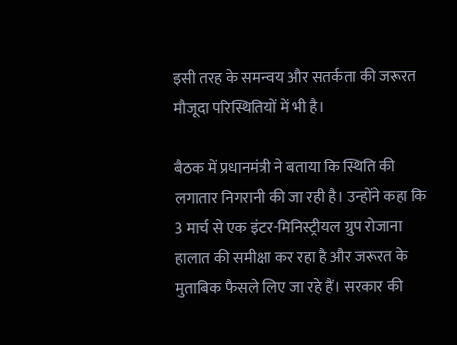इसी तरह के समन्वय और सतर्कता की जरूरत मौजूदा परिस्थितियों में भी है।

बैठक में प्रधानमंत्री ने बताया कि स्थिति की लगातार निगरानी की जा रही है। उन्होंने कहा कि 3 मार्च से एक इंटर-मिनिस्ट्रीयल ग्रुप रोजाना हालात की समीक्षा कर रहा है और जरूरत के मुताबिक फैसले लिए जा रहे हैं। सरकार की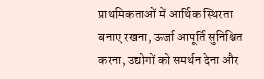प्राथमिकताओं में आर्थिक स्थिरता बनाए रखना, ऊर्जा आपूर्ति सुनिश्चित करना, उद्योगों को समर्थन देना और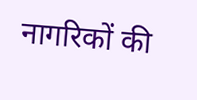नागरिकों की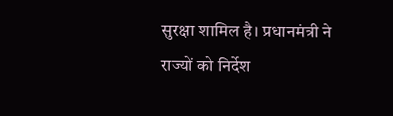सुरक्षा शामिल है। प्रधानमंत्री ने राज्यों को निर्देश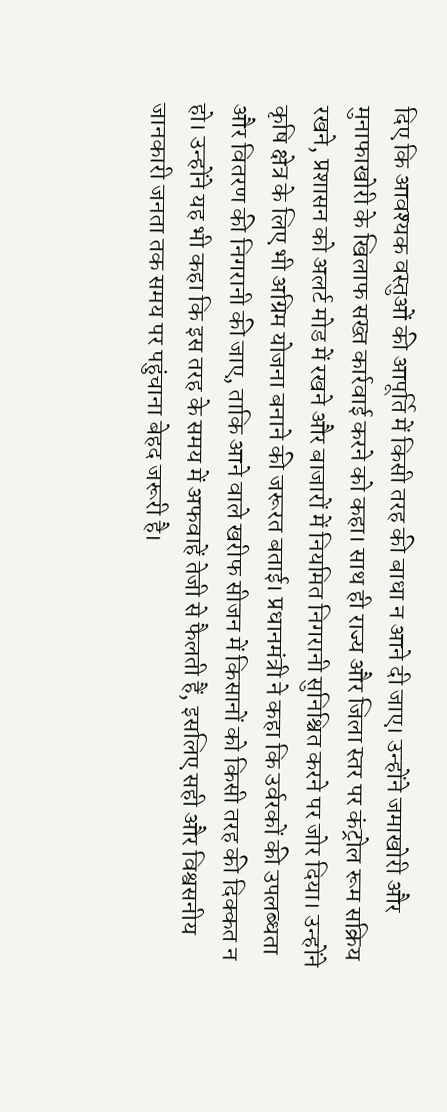दिए कि आवश्यक वस्तुओं की आपूर्ति में किसी तरह की बाधा न आने दी जाए। उन्होंने जमाखोरी और मुनाफाखोरी के खिलाफ सख्त कार्रवाई करने को कहा। साथ ही राज्य और जिला स्तर पर कंट्रोल रूम सक्रिय रखने, प्रशासन को अलर्ट मोड में रखने और बाजारों में नियमित निगरानी सुनिश्चित करने पर जोर दिया। उन्होंने कृषि क्षेत्र के लिए भी अग्रिम योजना बनाने की जरूरत बताई। प्रधानमंत्री ने कहा कि उर्वरकों की उपलब्धता और वितरण की निगरानी की जाए, ताकि आने वाले खरीफ सीजन में किसानों को किसी तरह की दिक्कत न हो। उन्होंने यह भी कहा कि इस तरह के समय में अफवाहें तेजी से फैलती हैं, इसलिए सही और विश्वसनीय जानकारी जनता तक समय पर पहुंचाना बेहद जरूरी है।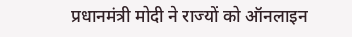प्रधानमंत्री मोदी ने राज्यों को ऑनलाइन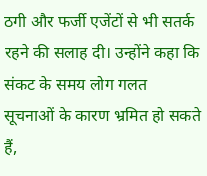ठगी और फर्जी एजेंटों से भी सतर्क रहने की सलाह दी। उन्होंने कहा कि संकट के समय लोग गलत सूचनाओं के कारण भ्रमित हो सकते हैं,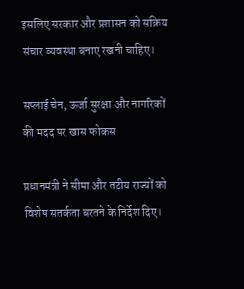इसलिए सरकार और प्रशासन को सक्रिय संचार व्यवस्था बनाए रखनी चाहिए।

सप्लाई चेन, ऊर्जा सुरक्षा और नागरिकों की मदद पर खास फोकस

प्रधानमंत्री ने सीमा और तटीय राज्यों को विशेष सतर्कता बरतने के निर्देश दिए।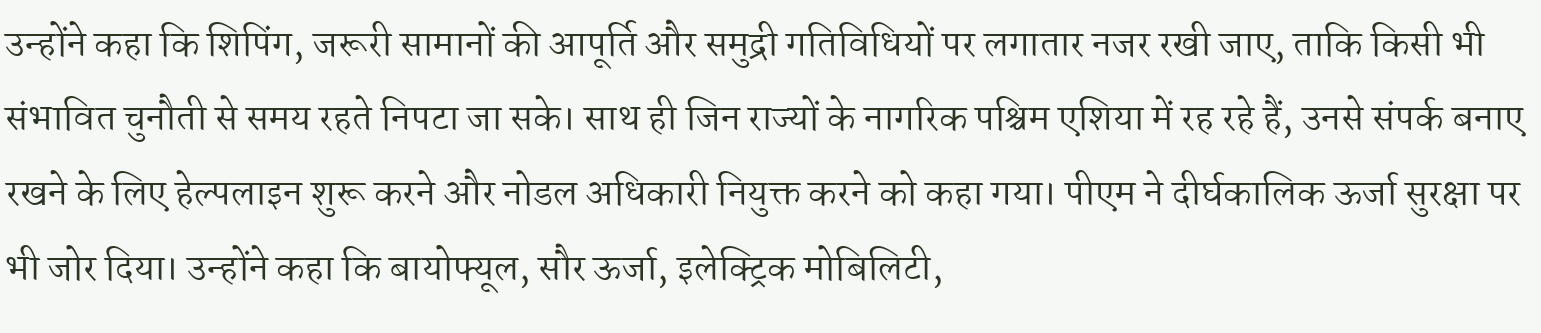उन्होंने कहा कि शिपिंग, जरूरी सामानों की आपूर्ति और समुद्री गतिविधियों पर लगातार नजर रखी जाए, ताकि किसी भी संभावित चुनौती से समय रहते निपटा जा सके। साथ ही जिन राज्यों के नागरिक पश्चिम एशिया में रह रहे हैं, उनसे संपर्क बनाए रखने के लिए हेल्पलाइन शुरू करने और नोडल अधिकारी नियुक्त करने को कहा गया। पीएम ने दीर्घकालिक ऊर्जा सुरक्षा पर भी जोर दिया। उन्होंने कहा कि बायोफ्यूल, सौर ऊर्जा, इलेक्ट्रिक मोबिलिटी,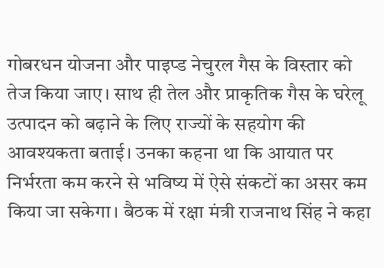गोबरधन योजना और पाइप्ड नेचुरल गैस के विस्तार को तेज किया जाए। साथ ही तेल और प्राकृतिक गैस के घरेलू उत्पादन को बढ़ाने के लिए राज्यों के सहयोग की आवश्यकता बताई। उनका कहना था कि आयात पर निर्भरता कम करने से भविष्य में ऐसे संकटों का असर कम किया जा सकेगा। बैठक में रक्षा मंत्री राजनाथ सिंह ने कहा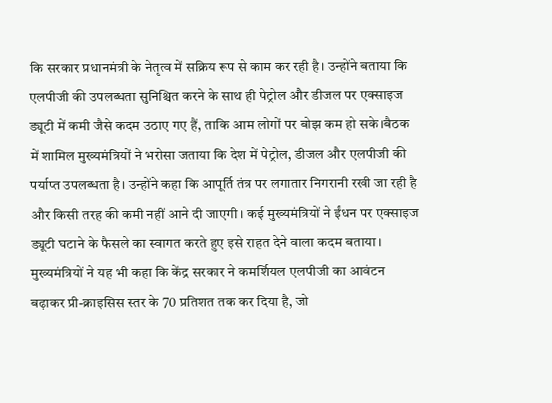कि सरकार प्रधानमंत्री के नेतृत्व में सक्रिय रूप से काम कर रही है। उन्होंने बताया कि एलपीजी की उपलब्धता सुनिश्चित करने के साथ ही पेट्रोल और डीजल पर एक्साइज ड्यूटी में कमी जैसे कदम उठाए गए हैं, ताकि आम लोगों पर बोझ कम हो सके।बैठक में शामिल मुख्यमंत्रियों ने भरोसा जताया कि देश में पेट्रोल, डीजल और एलपीजी की पर्याप्त उपलब्धता है। उन्होंने कहा कि आपूर्ति तंत्र पर लगातार निगरानी रखी जा रही है और किसी तरह की कमी नहीं आने दी जाएगी। कई मुख्यमंत्रियों ने ईंधन पर एक्साइज ड्यूटी घटाने के फैसले का स्वागत करते हुए इसे राहत देने वाला कदम बताया। मुख्यमंत्रियों ने यह भी कहा कि केंद्र सरकार ने कमर्शियल एलपीजी का आवंटन बढ़ाकर प्री-क्राइसिस स्तर के 70 प्रतिशत तक कर दिया है, जो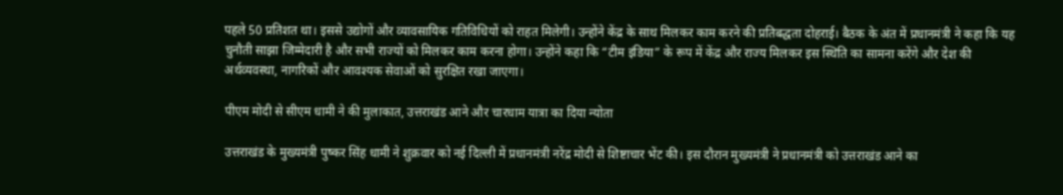पहले 50 प्रतिशत था। इससे उद्योगों और व्यावसायिक गतिविधियों को राहत मिलेगी। उन्होंने केंद्र के साथ मिलकर काम करने की प्रतिबद्धता दोहराई। बैठक के अंत में प्रधानमंत्री ने कहा कि यह चुनौती साझा जिम्मेदारी है और सभी राज्यों को मिलकर काम करना होगा। उन्होंने कहा कि “टीम इंडिया” के रूप में केंद्र और राज्य मिलकर इस स्थिति का सामना करेंगे और देश की अर्थव्यवस्था, नागरिकों और आवश्यक सेवाओं को सुरक्षित रखा जाएगा।

पीएम मोदी से सीएम धामी ने की मुलाकात, उत्तराखंड आने और चारधाम यात्रा का दिया न्योता

उत्तराखंड के मुख्यमंत्री पुष्कर सिंह धामी ने शुक्रवार को नई दिल्ली में प्रधानमंत्री नरेंद्र मोदी से शिष्टाचार भेंट की। इस दौरान मुख्यमंत्री ने प्रधानमंत्री को उत्तराखंड आने का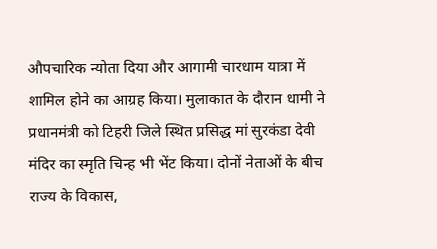औपचारिक न्योता दिया और आगामी चारधाम यात्रा में शामिल होने का आग्रह किया। मुलाकात के दौरान धामी ने प्रधानमंत्री को टिहरी जिले स्थित प्रसिद्ध मां सुरकंडा देवी मंदिर का स्मृति चिन्ह भी भेंट किया। दोनों नेताओं के बीच राज्य के विकास,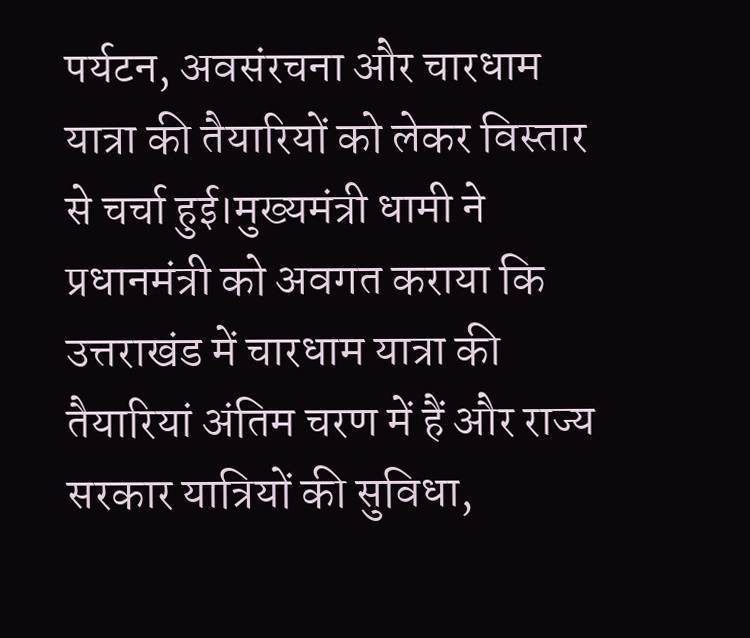पर्यटन, अवसंरचना और चारधाम यात्रा की तैयारियों को लेकर विस्तार से चर्चा हुई।मुख्यमंत्री धामी ने प्रधानमंत्री को अवगत कराया कि उत्तराखंड में चारधाम यात्रा की तैयारियां अंतिम चरण में हैं और राज्य सरकार यात्रियों की सुविधा,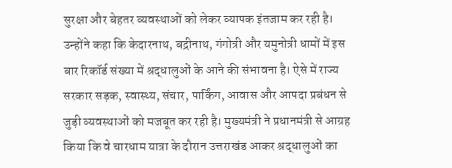सुरक्षा और बेहतर व्यवस्थाओं को लेकर व्यापक इंतजाम कर रही है। उन्होंने कहा कि केदारनाथ, बद्रीनाथ, गंगोत्री और यमुनोत्री धामों में इस बार रिकॉर्ड संख्या में श्रद्धालुओं के आने की संभावना है। ऐसे में राज्य सरकार सड़क, स्वास्थ्य, संचार, पार्किंग, आवास और आपदा प्रबंधन से जुड़ी व्यवस्थाओं को मजबूत कर रही है। मुख्यमंत्री ने प्रधानमंत्री से आग्रह किया कि वे चारधाम यात्रा के दौरान उत्तराखंड आकर श्रद्धालुओं का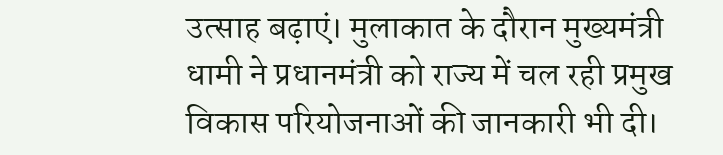उत्साह बढ़ाएं। मुलाकात के दौरान मुख्यमंत्री धामी ने प्रधानमंत्री को राज्य में चल रही प्रमुख विकास परियोजनाओं की जानकारी भी दी।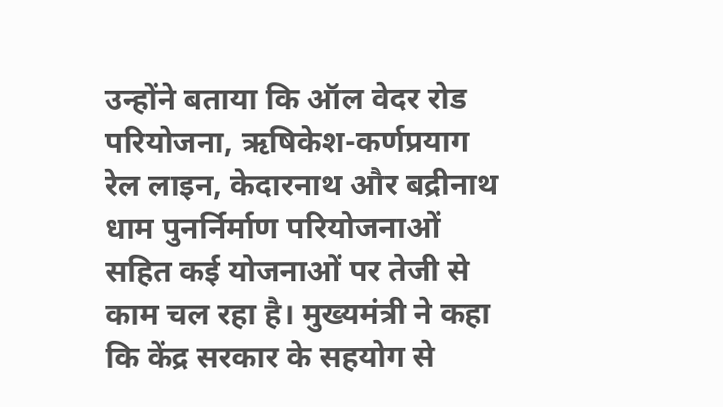उन्होंने बताया कि ऑल वेदर रोड परियोजना, ऋषिकेश-कर्णप्रयाग रेल लाइन, केदारनाथ और बद्रीनाथ धाम पुनर्निर्माण परियोजनाओं सहित कई योजनाओं पर तेजी से काम चल रहा है। मुख्यमंत्री ने कहा कि केंद्र सरकार के सहयोग से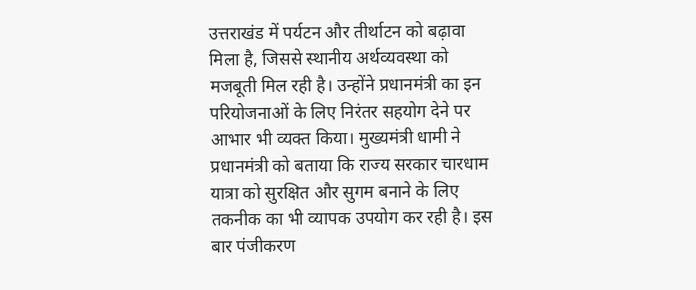उत्तराखंड में पर्यटन और तीर्थाटन को बढ़ावा मिला है, जिससे स्थानीय अर्थव्यवस्था को मजबूती मिल रही है। उन्होंने प्रधानमंत्री का इन परियोजनाओं के लिए निरंतर सहयोग देने पर आभार भी व्यक्त किया। मुख्यमंत्री धामी ने प्रधानमंत्री को बताया कि राज्य सरकार चारधाम यात्रा को सुरक्षित और सुगम बनाने के लिए तकनीक का भी व्यापक उपयोग कर रही है। इस बार पंजीकरण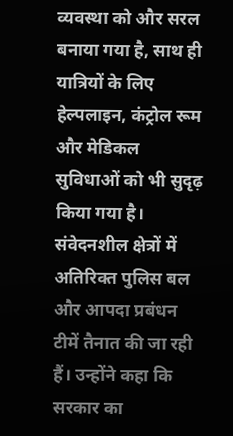व्यवस्था को और सरल बनाया गया है, साथ ही यात्रियों के लिए हेल्पलाइन, कंट्रोल रूम और मेडिकल सुविधाओं को भी सुदृढ़ किया गया है। संवेदनशील क्षेत्रों में अतिरिक्त पुलिस बल और आपदा प्रबंधन टीमें तैनात की जा रही हैं। उन्होंने कहा कि सरकार का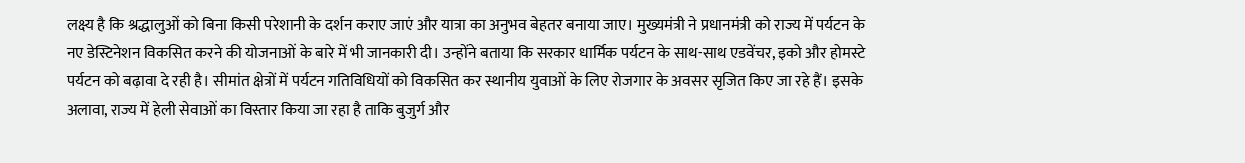लक्ष्य है कि श्रद्धालुओं को बिना किसी परेशानी के दर्शन कराए जाएं और यात्रा का अनुभव बेहतर बनाया जाए। मुख्यमंत्री ने प्रधानमंत्री को राज्य में पर्यटन के नए डेस्टिनेशन विकसित करने की योजनाओं के बारे में भी जानकारी दी। उन्होंने बताया कि सरकार धार्मिक पर्यटन के साथ-साथ एडवेंचर, इको और होमस्टे पर्यटन को बढ़ावा दे रही है। सीमांत क्षेत्रों में पर्यटन गतिविधियों को विकसित कर स्थानीय युवाओं के लिए रोजगार के अवसर सृजित किए जा रहे हैं। इसके अलावा, राज्य में हेली सेवाओं का विस्तार किया जा रहा है ताकि बुजुर्ग और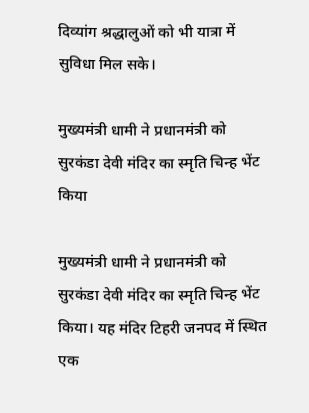दिव्यांग श्रद्धालुओं को भी यात्रा में सुविधा मिल सके।

मुख्यमंत्री धामी ने प्रधानमंत्री को सुरकंडा देवी मंदिर का स्मृति चिन्ह भेंट किया

मुख्यमंत्री धामी ने प्रधानमंत्री को सुरकंडा देवी मंदिर का स्मृति चिन्ह भेंट किया। यह मंदिर टिहरी जनपद में स्थित एक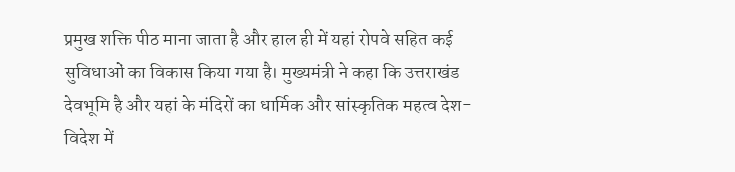प्रमुख शक्ति पीठ माना जाता है और हाल ही में यहां रोपवे सहित कई सुविधाओं का विकास किया गया है। मुख्यमंत्री ने कहा कि उत्तराखंड देवभूमि है और यहां के मंदिरों का धार्मिक और सांस्कृतिक महत्व देश-विदेश में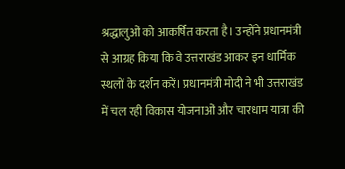श्रद्धालुओं को आकर्षित करता है। उन्होंने प्रधानमंत्री से आग्रह किया कि वे उत्तराखंड आकर इन धार्मिक स्थलों के दर्शन करें। प्रधानमंत्री मोदी ने भी उत्तराखंड में चल रही विकास योजनाओं और चारधाम यात्रा की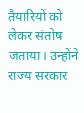तैयारियों को लेकर संतोष जताया। उन्होंने राज्य सरकार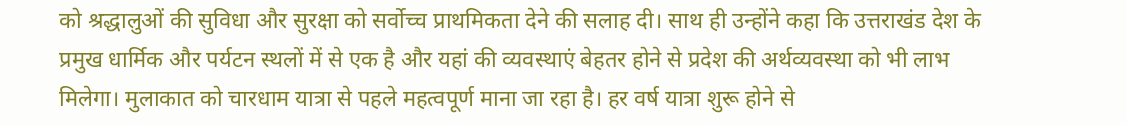को श्रद्धालुओं की सुविधा और सुरक्षा को सर्वोच्च प्राथमिकता देने की सलाह दी। साथ ही उन्होंने कहा कि उत्तराखंड देश के प्रमुख धार्मिक और पर्यटन स्थलों में से एक है और यहां की व्यवस्थाएं बेहतर होने से प्रदेश की अर्थव्यवस्था को भी लाभ मिलेगा। मुलाकात को चारधाम यात्रा से पहले महत्वपूर्ण माना जा रहा है। हर वर्ष यात्रा शुरू होने से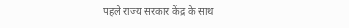पहले राज्य सरकार केंद्र के साथ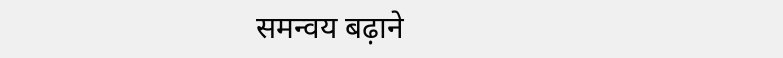समन्वय बढ़ाने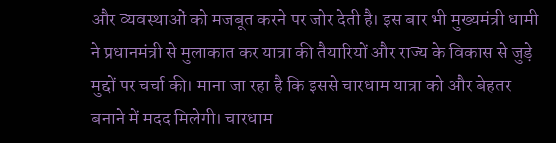और व्यवस्थाओं को मजबूत करने पर जोर देती है। इस बार भी मुख्यमंत्री धामी ने प्रधानमंत्री से मुलाकात कर यात्रा की तैयारियों और राज्य के विकास से जुड़े मुद्दों पर चर्चा की। माना जा रहा है कि इससे चारधाम यात्रा को और बेहतर बनाने में मदद मिलेगी। चारधाम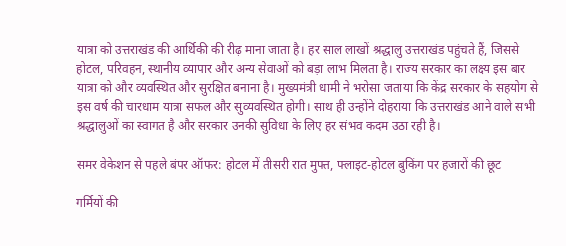यात्रा को उत्तराखंड की आर्थिकी की रीढ़ माना जाता है। हर साल लाखों श्रद्धालु उत्तराखंड पहुंचते हैं, जिससे होटल, परिवहन, स्थानीय व्यापार और अन्य सेवाओं को बड़ा लाभ मिलता है। राज्य सरकार का लक्ष्य इस बार यात्रा को और व्यवस्थित और सुरक्षित बनाना है। मुख्यमंत्री धामी ने भरोसा जताया कि केंद्र सरकार के सहयोग से इस वर्ष की चारधाम यात्रा सफल और सुव्यवस्थित होगी। साथ ही उन्होंने दोहराया कि उत्तराखंड आने वाले सभी श्रद्धालुओं का स्वागत है और सरकार उनकी सुविधा के लिए हर संभव कदम उठा रही है।

समर वेकेशन से पहले बंपर ऑफर: होटल में तीसरी रात मुफ्त, फ्लाइट-होटल बुकिंग पर हजारों की छूट

गर्मियों की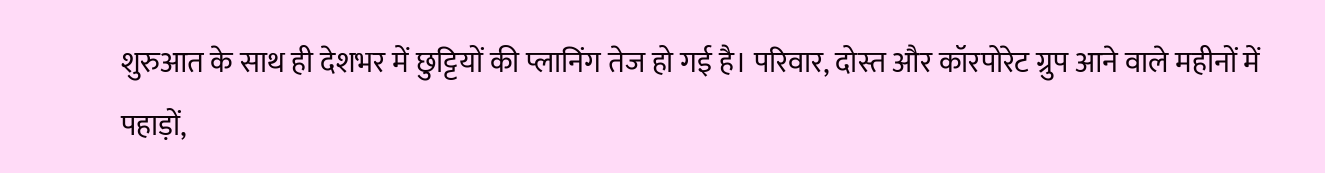शुरुआत के साथ ही देशभर में छुट्टियों की प्लानिंग तेज हो गई है। परिवार, दोस्त और कॉरपोरेट ग्रुप आने वाले महीनों में पहाड़ों,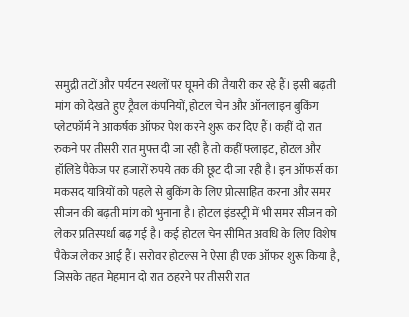समुद्री तटों और पर्यटन स्थलों पर घूमने की तैयारी कर रहे हैं। इसी बढ़ती मांग को देखते हुए ट्रैवल कंपनियों, होटल चेन और ऑनलाइन बुकिंग प्लेटफॉर्म ने आकर्षक ऑफर पेश करने शुरू कर दिए हैं। कहीं दो रात रुकने पर तीसरी रात मुफ्त दी जा रही है तो कहीं फ्लाइट, होटल और हॉलिडे पैकेज पर हजारों रुपये तक की छूट दी जा रही है। इन ऑफर्स का मकसद यात्रियों को पहले से बुकिंग के लिए प्रोत्साहित करना और समर सीजन की बढ़ती मांग को भुनाना है। होटल इंडस्ट्री में भी समर सीजन को लेकर प्रतिस्पर्धा बढ़ गई है। कई होटल चेन सीमित अवधि के लिए विशेष पैकेज लेकर आई हैं। सरोवर होटल्स ने ऐसा ही एक ऑफर शुरू किया है, जिसके तहत मेहमान दो रात ठहरने पर तीसरी रात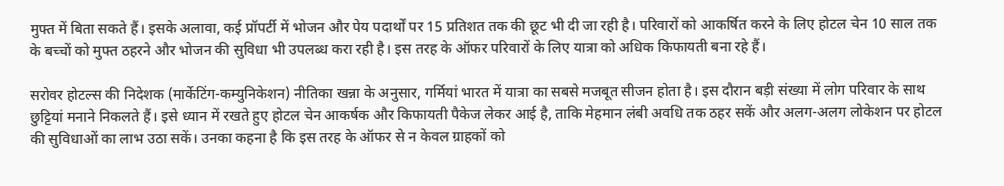मुफ्त में बिता सकते हैं। इसके अलावा, कई प्रॉपर्टी में भोजन और पेय पदार्थों पर 15 प्रतिशत तक की छूट भी दी जा रही है। परिवारों को आकर्षित करने के लिए होटल चेन 10 साल तक के बच्चों को मुफ्त ठहरने और भोजन की सुविधा भी उपलब्ध करा रही है। इस तरह के ऑफर परिवारों के लिए यात्रा को अधिक किफायती बना रहे हैं।

सरोवर होटल्स की निदेशक (मार्केटिंग-कम्युनिकेशन) नीतिका खन्ना के अनुसार, गर्मियां भारत में यात्रा का सबसे मजबूत सीजन होता है। इस दौरान बड़ी संख्या में लोग परिवार के साथ छुट्टियां मनाने निकलते हैं। इसे ध्यान में रखते हुए होटल चेन आकर्षक और किफायती पैकेज लेकर आई है, ताकि मेहमान लंबी अवधि तक ठहर सकें और अलग-अलग लोकेशन पर होटल की सुविधाओं का लाभ उठा सकें। उनका कहना है कि इस तरह के ऑफर से न केवल ग्राहकों को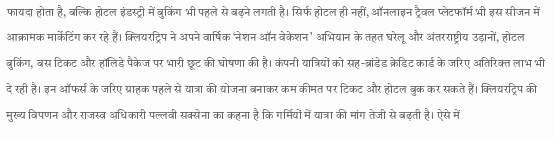फायदा होता है, बल्कि होटल इंडस्ट्री में बुकिंग भी पहले से बढ़ने लगती है। सिर्फ होटल ही नहीं, ऑनलाइन ट्रैवल प्लेटफॉर्म भी इस सीजन में आक्रामक मार्केटिंग कर रहे हैं। क्लियरट्रिप ने अपने वार्षिक ‘नेशन ऑन वेकेशन’ अभियान के तहत घरेलू और अंतरराष्ट्रीय उड़ानों, होटल बुकिंग, बस टिकट और हॉलिडे पैकेज पर भारी छूट की घोषणा की है। कंपनी यात्रियों को सह-ब्रांडेड क्रेडिट कार्ड के जरिए अतिरिक्त लाभ भी दे रही है। इन ऑफर्स के जरिए ग्राहक पहले से यात्रा की योजना बनाकर कम कीमत पर टिकट और होटल बुक कर सकते हैं। क्लियरट्रिप की मुख्य विपणन और राजस्व अधिकारी पल्लवी सक्सेना का कहना है कि गर्मियों में यात्रा की मांग तेजी से बढ़ती है। ऐसे में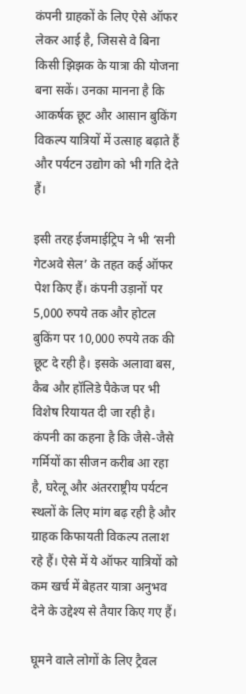कंपनी ग्राहकों के लिए ऐसे ऑफर लेकर आई है, जिससे वे बिना किसी झिझक के यात्रा की योजना बना सकें। उनका मानना है कि आकर्षक छूट और आसान बुकिंग विकल्प यात्रियों में उत्साह बढ़ाते हैं और पर्यटन उद्योग को भी गति देते हैं।

इसी तरह ईजमाईट्रिप ने भी ‘सनी गेटअवे सेल’ के तहत कई ऑफर पेश किए हैं। कंपनी उड़ानों पर 5,000 रुपये तक और होटल बुकिंग पर 10,000 रुपये तक की छूट दे रही है। इसके अलावा बस, कैब और हॉलिडे पैकेज पर भी विशेष रियायत दी जा रही है। कंपनी का कहना है कि जैसे-जैसे गर्मियों का सीजन करीब आ रहा है, घरेलू और अंतरराष्ट्रीय पर्यटन स्थलों के लिए मांग बढ़ रही है और ग्राहक किफायती विकल्प तलाश रहे हैं। ऐसे में ये ऑफर यात्रियों को कम खर्च में बेहतर यात्रा अनुभव देने के उद्देश्य से तैयार किए गए हैं।

घूमने वाले लोगों के लिए ट्रैवल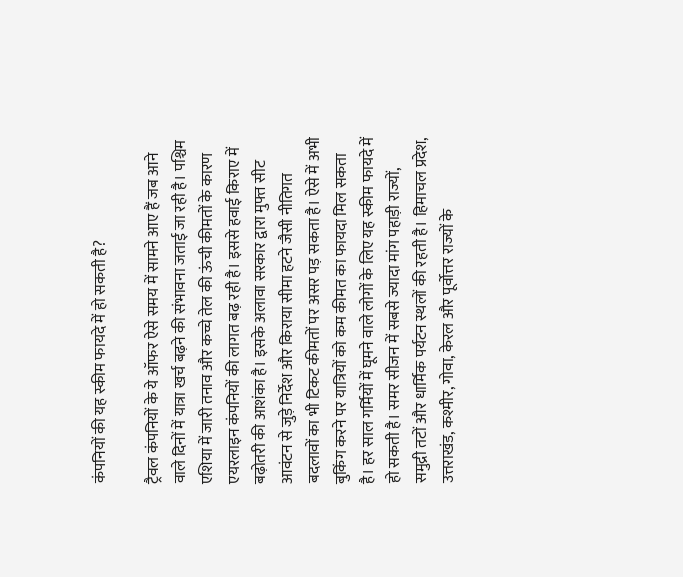कंपनियों की यह स्कीम फायदे में हो सकती है?

ट्रैवल कंपनियों के ये ऑफर ऐसे समय में सामने आए हैं जब आने वाले दिनों में यात्रा खर्च बढ़ने की संभावना जताई जा रही है। पश्चिम एशिया में जारी तनाव और कच्चे तेल की ऊंची कीमतों के कारण एयरलाइन कंपनियों की लागत बढ़ रही है। इससे हवाई किराए में बढ़ोतरी की आशंका है। इसके अलावा सरकार द्वारा मुफ्त सीट आवंटन से जुड़े निर्देश और किराया सीमा हटने जैसी नीतिगत बदलावों का भी टिकट कीमतों पर असर पड़ सकता है। ऐसे में अभी बुकिंग करने पर यात्रियों को कम कीमत का फायदा मिल सकता है। हर साल गर्मियों में घूमने वाले लोगों के लिए यह स्कीम फायदे में हो सकती है। समर सीजन में सबसे ज्यादा मांग पहाड़ी राज्यों, समुद्री तटों और धार्मिक पर्यटन स्थलों की रहती है। हिमाचल प्रदेश, उत्तराखंड, कश्मीर, गोवा, केरल और पूर्वोत्तर राज्यों के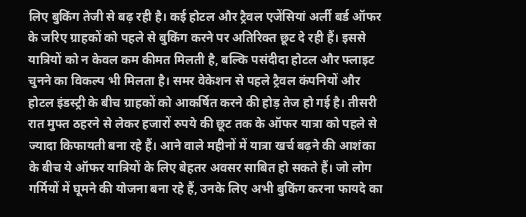लिए बुकिंग तेजी से बढ़ रही है। कई होटल और ट्रैवल एजेंसियां अर्ली बर्ड ऑफर के जरिए ग्राहकों को पहले से बुकिंग करने पर अतिरिक्त छूट दे रही हैं। इससे यात्रियों को न केवल कम कीमत मिलती है, बल्कि पसंदीदा होटल और फ्लाइट चुनने का विकल्प भी मिलता है। समर वेकेशन से पहले ट्रैवल कंपनियों और होटल इंडस्ट्री के बीच ग्राहकों को आकर्षित करने की होड़ तेज हो गई है। तीसरी रात मुफ्त ठहरने से लेकर हजारों रुपये की छूट तक के ऑफर यात्रा को पहले से ज्यादा किफायती बना रहे हैं। आने वाले महीनों में यात्रा खर्च बढ़ने की आशंका के बीच ये ऑफर यात्रियों के लिए बेहतर अवसर साबित हो सकते हैं। जो लोग गर्मियों में घूमने की योजना बना रहे हैं, उनके लिए अभी बुकिंग करना फायदे का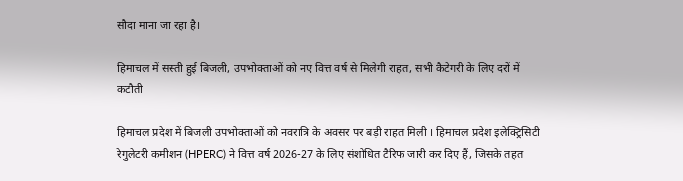सौदा माना जा रहा है।

हिमाचल में सस्ती हुई बिजली, उपभोक्ताओं को नए वित्त वर्ष से मिलेगी राहत, सभी कैटेगरी के लिए दरों में कटौती

हिमाचल प्रदेश में बिजली उपभोक्ताओं को नवरात्रि के अवसर पर बड़ी राहत मिली । हिमाचल प्रदेश इलेक्ट्रिसिटी रेगुलेटरी कमीशन (HPERC) ने वित्त वर्ष 2026-27 के लिए संशोधित टैरिफ जारी कर दिए हैं, जिसके तहत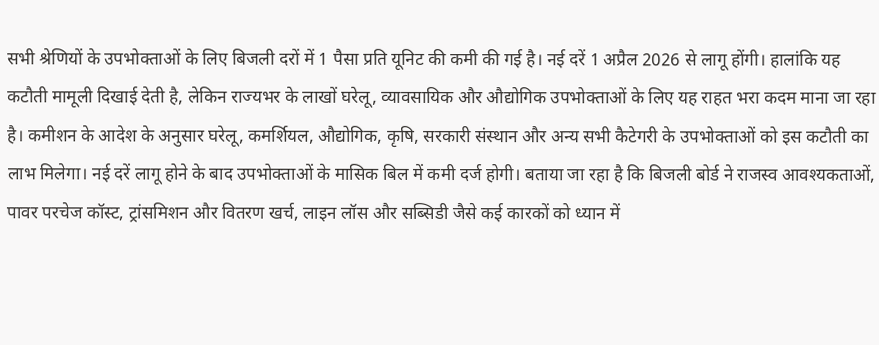सभी श्रेणियों के उपभोक्ताओं के लिए बिजली दरों में 1 पैसा प्रति यूनिट की कमी की गई है। नई दरें 1 अप्रैल 2026 से लागू होंगी। हालांकि यह कटौती मामूली दिखाई देती है, लेकिन राज्यभर के लाखों घरेलू, व्यावसायिक और औद्योगिक उपभोक्ताओं के लिए यह राहत भरा कदम माना जा रहा है। कमीशन के आदेश के अनुसार घरेलू, कमर्शियल, औद्योगिक, कृषि, सरकारी संस्थान और अन्य सभी कैटेगरी के उपभोक्ताओं को इस कटौती का लाभ मिलेगा। नई दरें लागू होने के बाद उपभोक्ताओं के मासिक बिल में कमी दर्ज होगी। बताया जा रहा है कि बिजली बोर्ड ने राजस्व आवश्यकताओं, पावर परचेज कॉस्ट, ट्रांसमिशन और वितरण खर्च, लाइन लॉस और सब्सिडी जैसे कई कारकों को ध्यान में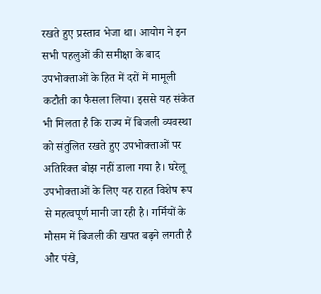रखते हुए प्रस्ताव भेजा था। आयोग ने इन सभी पहलुओं की समीक्षा के बाद उपभोक्ताओं के हित में दरों में मामूली कटौती का फैसला लिया। इससे यह संकेत भी मिलता है कि राज्य में बिजली व्यवस्था को संतुलित रखते हुए उपभोक्ताओं पर अतिरिक्त बोझ नहीं डाला गया है। घरेलू उपभोक्ताओं के लिए यह राहत विशेष रूप से महत्वपूर्ण मानी जा रही है। गर्मियों के मौसम में बिजली की खपत बढ़ने लगती है और पंखे,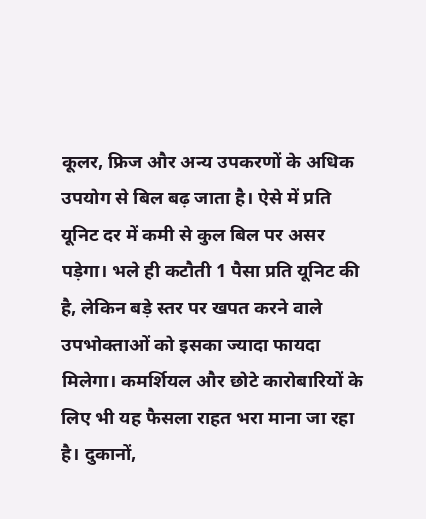कूलर, फ्रिज और अन्य उपकरणों के अधिक उपयोग से बिल बढ़ जाता है। ऐसे में प्रति यूनिट दर में कमी से कुल बिल पर असर पड़ेगा। भले ही कटौती 1 पैसा प्रति यूनिट की है, लेकिन बड़े स्तर पर खपत करने वाले उपभोक्ताओं को इसका ज्यादा फायदा मिलेगा। कमर्शियल और छोटे कारोबारियों के लिए भी यह फैसला राहत भरा माना जा रहा है। दुकानों,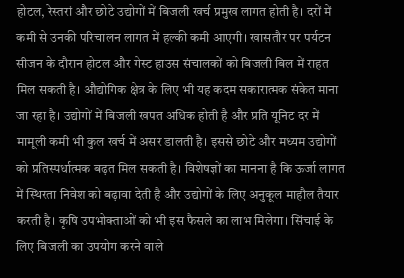होटल, रेस्तरां और छोटे उद्योगों में बिजली खर्च प्रमुख लागत होती है। दरों में कमी से उनकी परिचालन लागत में हल्की कमी आएगी। खासतौर पर पर्यटन सीजन के दौरान होटल और गेस्ट हाउस संचालकों को बिजली बिल में राहत मिल सकती है। औद्योगिक क्षेत्र के लिए भी यह कदम सकारात्मक संकेत माना जा रहा है। उद्योगों में बिजली खपत अधिक होती है और प्रति यूनिट दर में मामूली कमी भी कुल खर्च में असर डालती है। इससे छोटे और मध्यम उद्योगों को प्रतिस्पर्धात्मक बढ़त मिल सकती है। विशेषज्ञों का मानना है कि ऊर्जा लागत में स्थिरता निवेश को बढ़ावा देती है और उद्योगों के लिए अनुकूल माहौल तैयार करती है। कृषि उपभोक्ताओं को भी इस फैसले का लाभ मिलेगा। सिंचाई के लिए बिजली का उपयोग करने वाले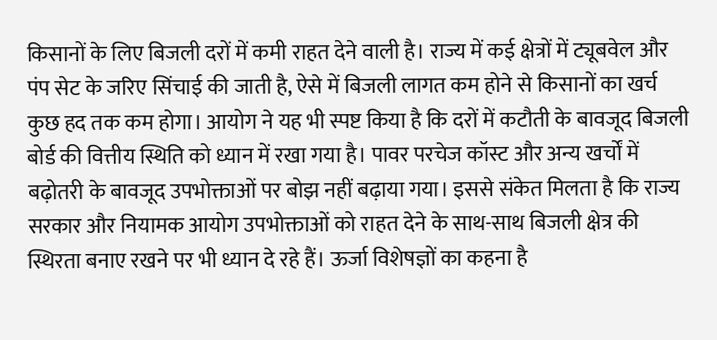किसानों के लिए बिजली दरों में कमी राहत देने वाली है। राज्य में कई क्षेत्रों में ट्यूबवेल और पंप सेट के जरिए सिंचाई की जाती है, ऐसे में बिजली लागत कम होने से किसानों का खर्च कुछ हद तक कम होगा। आयोग ने यह भी स्पष्ट किया है कि दरों में कटौती के बावजूद बिजली बोर्ड की वित्तीय स्थिति को ध्यान में रखा गया है। पावर परचेज कॉस्ट और अन्य खर्चों में बढ़ोतरी के बावजूद उपभोक्ताओं पर बोझ नहीं बढ़ाया गया। इससे संकेत मिलता है कि राज्य सरकार और नियामक आयोग उपभोक्ताओं को राहत देने के साथ-साथ बिजली क्षेत्र की स्थिरता बनाए रखने पर भी ध्यान दे रहे हैं। ऊर्जा विशेषज्ञों का कहना है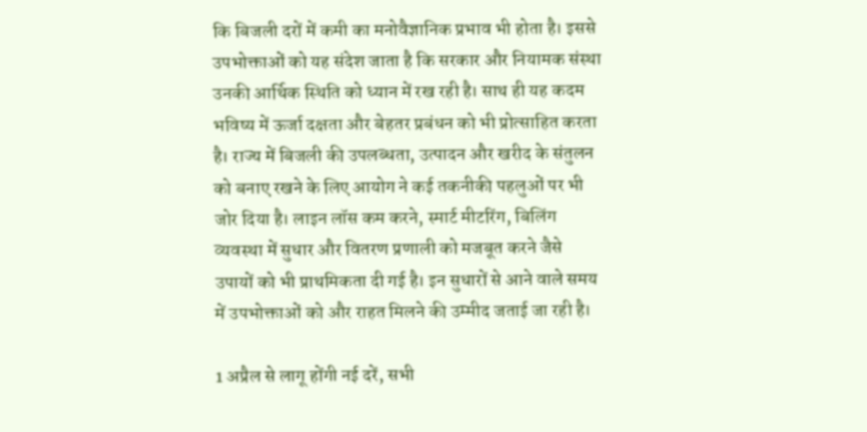कि बिजली दरों में कमी का मनोवैज्ञानिक प्रभाव भी होता है। इससे उपभोक्ताओं को यह संदेश जाता है कि सरकार और नियामक संस्था उनकी आर्थिक स्थिति को ध्यान में रख रही है। साथ ही यह कदम भविष्य में ऊर्जा दक्षता और बेहतर प्रबंधन को भी प्रोत्साहित करता है। राज्य में बिजली की उपलब्धता, उत्पादन और खरीद के संतुलन को बनाए रखने के लिए आयोग ने कई तकनीकी पहलुओं पर भी जोर दिया है। लाइन लॉस कम करने, स्मार्ट मीटरिंग, बिलिंग व्यवस्था में सुधार और वितरण प्रणाली को मजबूत करने जैसे उपायों को भी प्राथमिकता दी गई है। इन सुधारों से आने वाले समय में उपभोक्ताओं को और राहत मिलने की उम्मीद जताई जा रही है।

1 अप्रैल से लागू होंगी नई दरें, सभी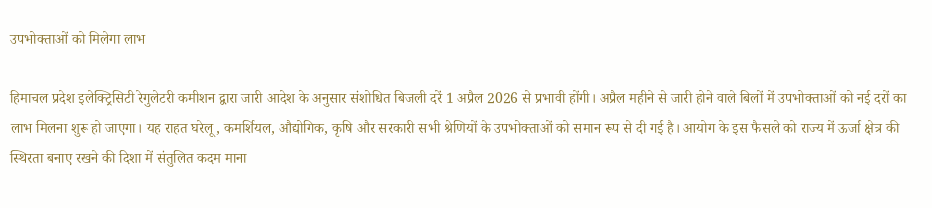उपभोक्ताओं को मिलेगा लाभ

हिमाचल प्रदेश इलेक्ट्रिसिटी रेगुलेटरी कमीशन द्वारा जारी आदेश के अनुसार संशोधित बिजली दरें 1 अप्रैल 2026 से प्रभावी होंगी। अप्रैल महीने से जारी होने वाले बिलों में उपभोक्ताओं को नई दरों का लाभ मिलना शुरू हो जाएगा। यह राहत घरेलू, कमर्शियल, औद्योगिक, कृषि और सरकारी सभी श्रेणियों के उपभोक्ताओं को समान रूप से दी गई है। आयोग के इस फैसले को राज्य में ऊर्जा क्षेत्र की स्थिरता बनाए रखने की दिशा में संतुलित कदम माना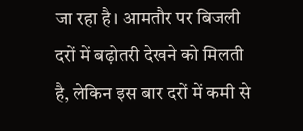जा रहा है। आमतौर पर बिजली दरों में बढ़ोतरी देखने को मिलती है, लेकिन इस बार दरों में कमी से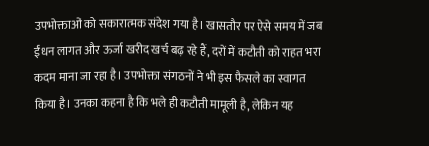उपभोक्ताओं को सकारात्मक संदेश गया है। खासतौर पर ऐसे समय में जब ईंधन लागत और ऊर्जा खरीद खर्च बढ़ रहे हैं, दरों में कटौती को राहत भरा कदम माना जा रहा है। उपभोक्ता संगठनों ने भी इस फैसले का स्वागत किया है। उनका कहना है कि भले ही कटौती मामूली है, लेकिन यह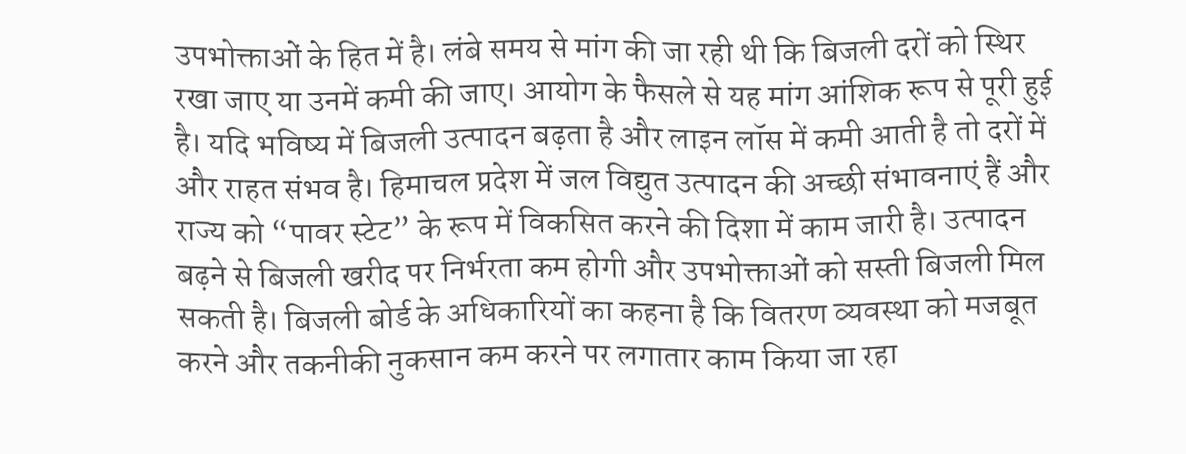उपभोक्ताओं के हित में है। लंबे समय से मांग की जा रही थी कि बिजली दरों को स्थिर रखा जाए या उनमें कमी की जाए। आयोग के फैसले से यह मांग आंशिक रूप से पूरी हुई है। यदि भविष्य में बिजली उत्पादन बढ़ता है और लाइन लॉस में कमी आती है तो दरों में और राहत संभव है। हिमाचल प्रदेश में जल विद्युत उत्पादन की अच्छी संभावनाएं हैं और राज्य को “पावर स्टेट” के रूप में विकसित करने की दिशा में काम जारी है। उत्पादन बढ़ने से बिजली खरीद पर निर्भरता कम होगी और उपभोक्ताओं को सस्ती बिजली मिल सकती है। बिजली बोर्ड के अधिकारियों का कहना है कि वितरण व्यवस्था को मजबूत करने और तकनीकी नुकसान कम करने पर लगातार काम किया जा रहा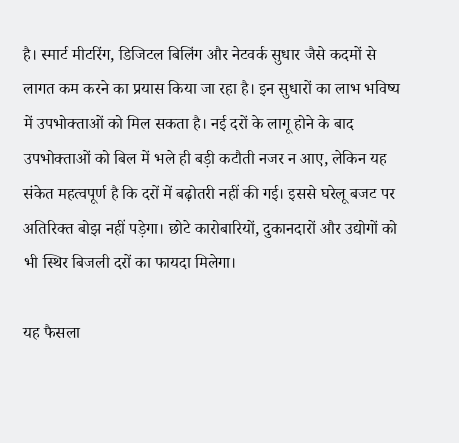है। स्मार्ट मीटरिंग, डिजिटल बिलिंग और नेटवर्क सुधार जैसे कदमों से लागत कम करने का प्रयास किया जा रहा है। इन सुधारों का लाभ भविष्य में उपभोक्ताओं को मिल सकता है। नई दरों के लागू होने के बाद उपभोक्ताओं को बिल में भले ही बड़ी कटौती नजर न आए, लेकिन यह संकेत महत्वपूर्ण है कि दरों में बढ़ोतरी नहीं की गई। इससे घरेलू बजट पर अतिरिक्त बोझ नहीं पड़ेगा। छोटे कारोबारियों, दुकानदारों और उद्योगों को भी स्थिर बिजली दरों का फायदा मिलेगा।

यह फैसला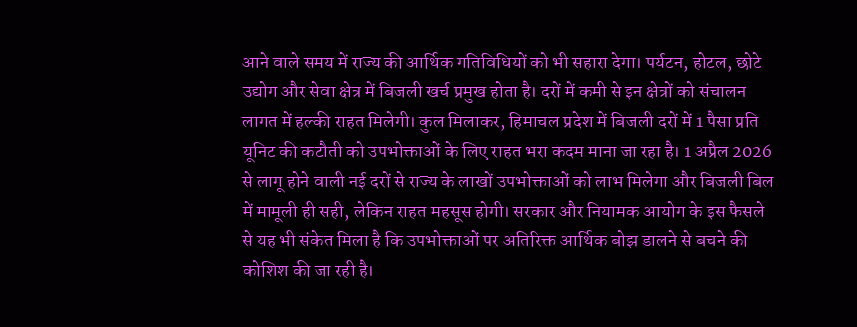आने वाले समय में राज्य की आर्थिक गतिविधियों को भी सहारा देगा। पर्यटन, होटल, छोटे उद्योग और सेवा क्षेत्र में बिजली खर्च प्रमुख होता है। दरों में कमी से इन क्षेत्रों को संचालन लागत में हल्की राहत मिलेगी। कुल मिलाकर, हिमाचल प्रदेश में बिजली दरों में 1 पैसा प्रति यूनिट की कटौती को उपभोक्ताओं के लिए राहत भरा कदम माना जा रहा है। 1 अप्रैल 2026 से लागू होने वाली नई दरों से राज्य के लाखों उपभोक्ताओं को लाभ मिलेगा और बिजली बिल में मामूली ही सही, लेकिन राहत महसूस होगी। सरकार और नियामक आयोग के इस फैसले से यह भी संकेत मिला है कि उपभोक्ताओं पर अतिरिक्त आर्थिक बोझ डालने से बचने की कोशिश की जा रही है।